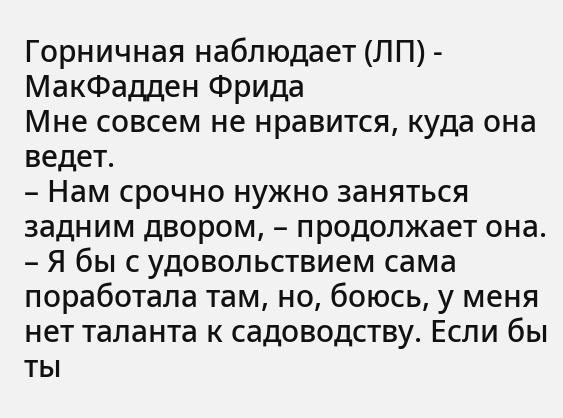Горничная наблюдает (ЛП) - МакФадден Фрида
Мне совсем не нравится, куда она ведет.
– Нам срочно нужно заняться задним двором, – продолжает она. – Я бы с удовольствием сама поработала там, но, боюсь, у меня нет таланта к садоводству. Если бы ты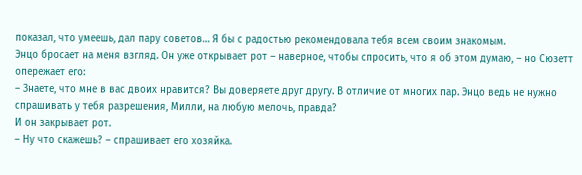показал, что умеешь, дал пару советов… Я бы с радостью рекомендовала тебя всем своим знакомым.
Энцо бросает на меня взгляд. Он уже открывает рот – наверное, чтобы спросить, что я об этом думаю, – но Сюзетт опережает его:
– Знаете, что мне в вас двоих нравится? Вы доверяете друг другу. В отличие от многих пар. Энцо ведь не нужно спрашивать у тебя разрешения, Милли, на любую мелочь, правда?
И он закрывает рот.
– Ну что скажешь? – спрашивает его хозяйка.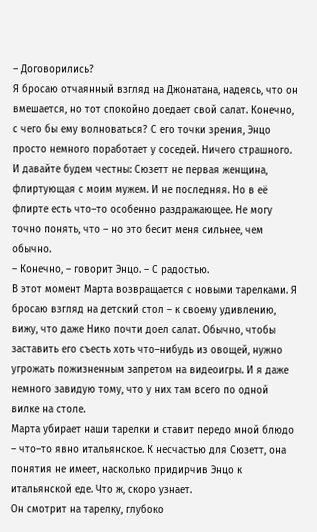– Договорились?
Я бросаю отчаянный взгляд на Джонатана, надеясь, что он вмешается, но тот спокойно доедает свой салат. Конечно, с чего бы ему волноваться? С его точки зрения, Энцо просто немного поработает у соседей. Ничего страшного.
И давайте будем честны: Сюзетт не первая женщина, флиртующая с моим мужем. И не последняя. Но в её флирте есть что–то особенно раздражающее. Не могу точно понять, что – но это бесит меня сильнее, чем обычно.
– Конечно, – говорит Энцо. – С радостью.
В этот момент Марта возвращается с новыми тарелками. Я бросаю взгляд на детский стол – к своему удивлению, вижу, что даже Нико почти доел салат. Обычно, чтобы заставить его съесть хоть что–нибудь из овощей, нужно угрожать пожизненным запретом на видеоигры. И я даже немного завидую тому, что у них там всего по одной вилке на столе.
Марта убирает наши тарелки и ставит передо мной блюдо – что–то явно итальянское. К несчастью для Сюзетт, она понятия не имеет, насколько придирчив Энцо к итальянской еде. Что ж, скоро узнает.
Он смотрит на тарелку, глубоко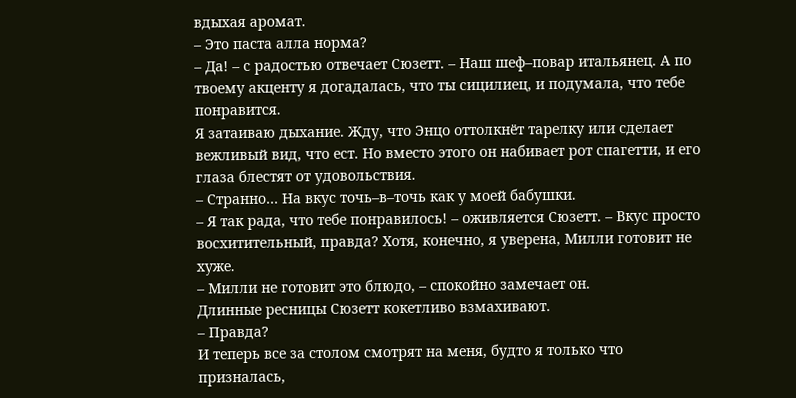вдыхая аромат.
– Это паста алла норма?
– Да! – с радостью отвечает Сюзетт. – Наш шеф–повар итальянец. А по твоему акценту я догадалась, что ты сицилиец, и подумала, что тебе понравится.
Я затаиваю дыхание. Жду, что Энцо оттолкнёт тарелку или сделает вежливый вид, что ест. Но вместо этого он набивает рот спагетти, и его глаза блестят от удовольствия.
– Странно… На вкус точь–в–точь как у моей бабушки.
– Я так рада, что тебе понравилось! – оживляется Сюзетт. – Вкус просто восхитительный, правда? Хотя, конечно, я уверена, Милли готовит не хуже.
– Милли не готовит это блюдо, – спокойно замечает он.
Длинные ресницы Сюзетт кокетливо взмахивают.
– Правда?
И теперь все за столом смотрят на меня, будто я только что призналась,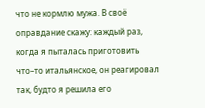что не кормлю мужа. В своё оправдание скажу: каждый раз, когда я пыталась приготовить что–то итальянское, он реагировал так, будто я решила его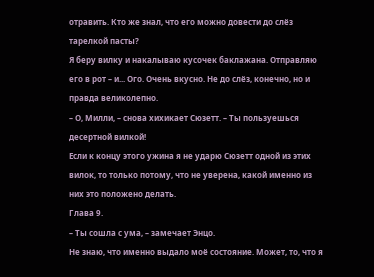отравить. Кто же знал, что его можно довести до слёз тарелкой пасты?
Я беру вилку и накалываю кусочек баклажана. Отправляю его в рот – и... Ого. Очень вкусно. Не до слёз, конечно, но и правда великолепно.
– О, Милли, – снова хихикает Сюзетт. – Ты пользуешься десертной вилкой!
Если к концу этого ужина я не ударю Сюзетт одной из этих вилок, то только потому, что не уверена, какой именно из них это положено делать.
Глава 9.
– Ты сошла с ума, – замечает Энцо.
Не знаю, что именно выдало моё состояние. Может, то, что я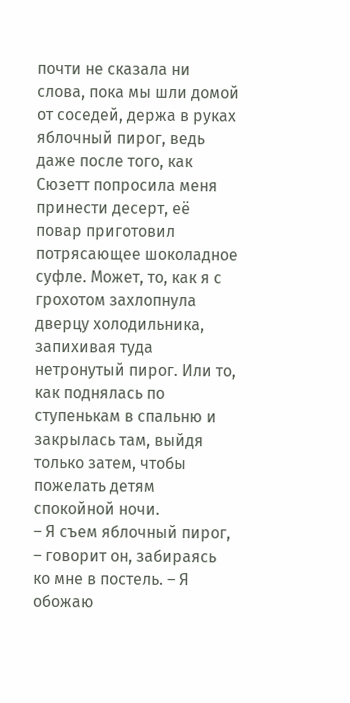почти не сказала ни слова, пока мы шли домой от соседей, держа в руках яблочный пирог, ведь даже после того, как Сюзетт попросила меня принести десерт, её повар приготовил потрясающее шоколадное суфле. Может, то, как я с грохотом захлопнула дверцу холодильника, запихивая туда нетронутый пирог. Или то, как поднялась по ступенькам в спальню и закрылась там, выйдя только затем, чтобы пожелать детям спокойной ночи.
– Я съем яблочный пирог, – говорит он, забираясь ко мне в постель. – Я обожаю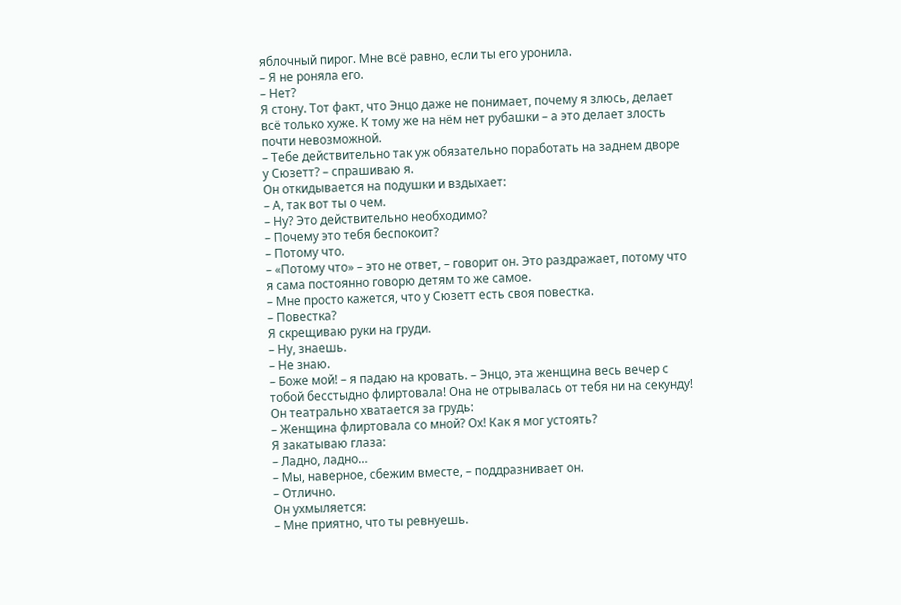яблочный пирог. Мне всё равно, если ты его уронила.
– Я не роняла его.
– Нет?
Я стону. Тот факт, что Энцо даже не понимает, почему я злюсь, делает всё только хуже. К тому же на нём нет рубашки – а это делает злость почти невозможной.
– Тебе действительно так уж обязательно поработать на заднем дворе у Сюзетт? – спрашиваю я.
Он откидывается на подушки и вздыхает:
– А, так вот ты о чем.
– Ну? Это действительно необходимо?
– Почему это тебя беспокоит?
– Потому что.
– «Потому что» – это не ответ, – говорит он. Это раздражает, потому что я сама постоянно говорю детям то же самое.
– Мне просто кажется, что у Сюзетт есть своя повестка.
– Повестка?
Я скрещиваю руки на груди.
– Ну, знаешь.
– Не знаю.
– Боже мой! – я падаю на кровать. – Энцо, эта женщина весь вечер с тобой бесстыдно флиртовала! Она не отрывалась от тебя ни на секунду!
Он театрально хватается за грудь:
– Женщина флиртовала со мной? Ох! Как я мог устоять?
Я закатываю глаза:
– Ладно, ладно…
– Мы, наверное, сбежим вместе, – поддразнивает он.
– Отлично.
Он ухмыляется:
– Мне приятно, что ты ревнуешь.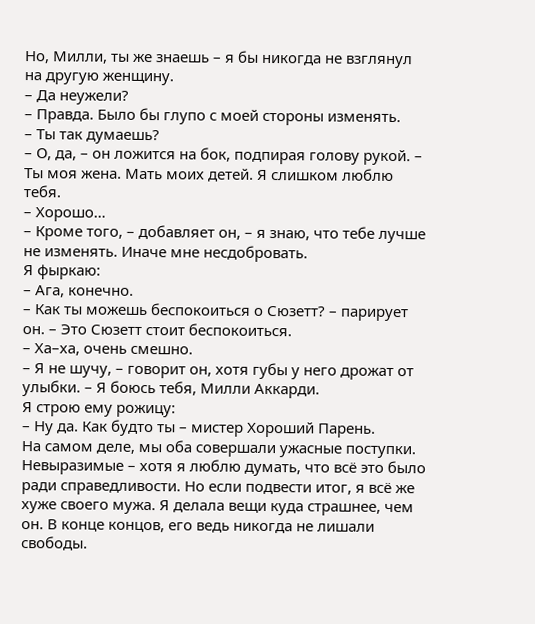Но, Милли, ты же знаешь – я бы никогда не взглянул на другую женщину.
– Да неужели?
– Правда. Было бы глупо с моей стороны изменять.
– Ты так думаешь?
– О, да, – он ложится на бок, подпирая голову рукой. – Ты моя жена. Мать моих детей. Я слишком люблю тебя.
– Хорошо…
– Кроме того, – добавляет он, – я знаю, что тебе лучше не изменять. Иначе мне несдобровать.
Я фыркаю:
– Ага, конечно.
– Как ты можешь беспокоиться о Сюзетт? – парирует он. – Это Сюзетт стоит беспокоиться.
– Ха–ха, очень смешно.
– Я не шучу, – говорит он, хотя губы у него дрожат от улыбки. – Я боюсь тебя, Милли Аккарди.
Я строю ему рожицу:
– Ну да. Как будто ты – мистер Хороший Парень.
На самом деле, мы оба совершали ужасные поступки. Невыразимые – хотя я люблю думать, что всё это было ради справедливости. Но если подвести итог, я всё же хуже своего мужа. Я делала вещи куда страшнее, чем он. В конце концов, его ведь никогда не лишали свободы.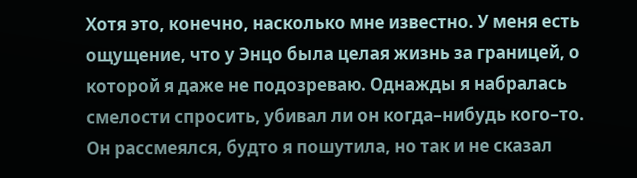Хотя это, конечно, насколько мне известно. У меня есть ощущение, что у Энцо была целая жизнь за границей, о которой я даже не подозреваю. Однажды я набралась смелости спросить, убивал ли он когда–нибудь кого–то. Он рассмеялся, будто я пошутила, но так и не сказал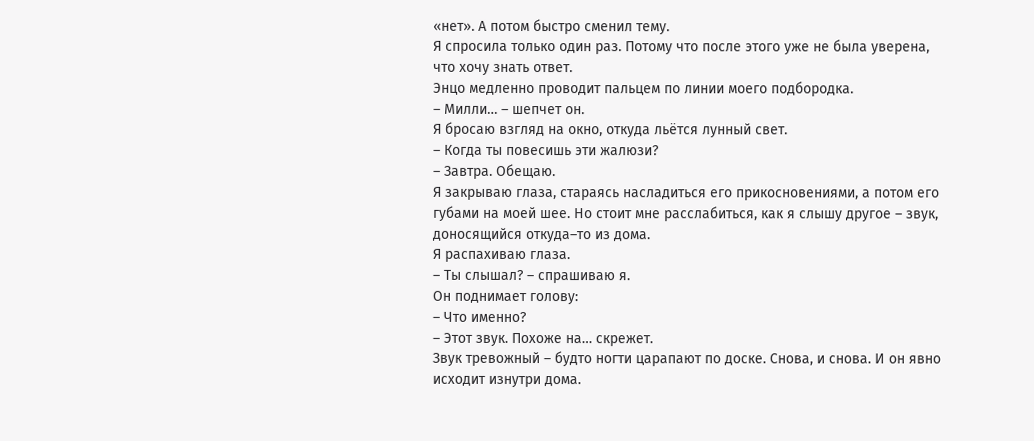«нет». А потом быстро сменил тему.
Я спросила только один раз. Потому что после этого уже не была уверена, что хочу знать ответ.
Энцо медленно проводит пальцем по линии моего подбородка.
– Милли… – шепчет он.
Я бросаю взгляд на окно, откуда льётся лунный свет.
– Когда ты повесишь эти жалюзи?
– Завтра. Обещаю.
Я закрываю глаза, стараясь насладиться его прикосновениями, а потом его губами на моей шее. Но стоит мне расслабиться, как я слышу другое – звук, доносящийся откуда–то из дома.
Я распахиваю глаза.
– Ты слышал? – спрашиваю я.
Он поднимает голову:
– Что именно?
– Этот звук. Похоже на… скрежет.
Звук тревожный – будто ногти царапают по доске. Снова, и снова. И он явно исходит изнутри дома.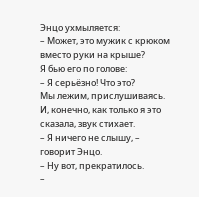Энцо ухмыляется:
– Может, это мужик с крюком вместо руки на крыше?
Я бью его по голове:
– Я серьёзно! Что это?
Мы лежим, прислушиваясь. И, конечно, как только я это сказала, звук стихает.
– Я ничего не слышу, – говорит Энцо.
– Ну вот, прекратилось.
–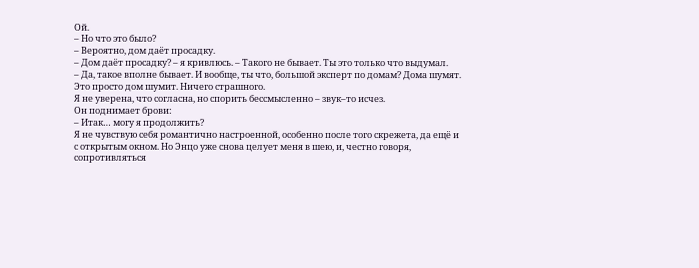Ой.
– Но что это было?
– Вероятно, дом даёт просадку.
– Дом даёт просадку? – я кривлюсь. – Такого не бывает. Ты это только что выдумал.
– Да, такое вполне бывает. И вообще, ты что, большой эксперт по домам? Дома шумят. Это просто дом шумит. Ничего страшного.
Я не уверена, что согласна, но спорить бессмысленно – звук–то исчез.
Он поднимает брови:
– Итак… могу я продолжить?
Я не чувствую себя романтично настроенной, особенно после того скрежета, да ещё и с открытым окном. Но Энцо уже снова целует меня в шею, и, честно говоря, сопротивляться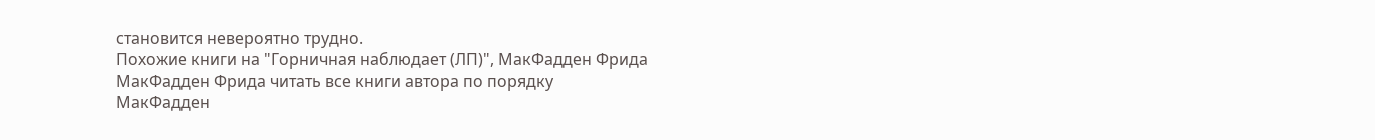становится невероятно трудно.
Похожие книги на "Горничная наблюдает (ЛП)", МакФадден Фрида
МакФадден Фрида читать все книги автора по порядку
МакФадден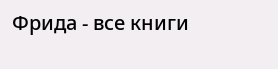Фрида - все книги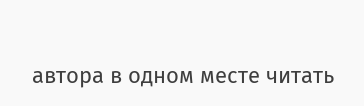автора в одном месте читать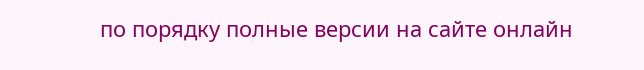по порядку полные версии на сайте онлайн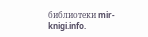библиотеки mir-knigi.info.